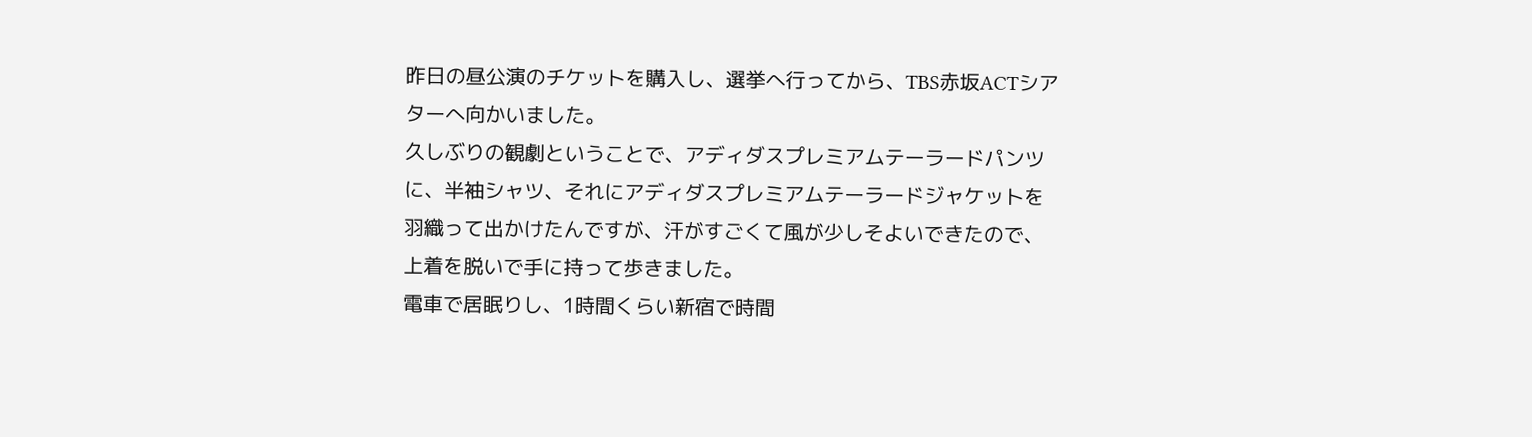昨日の昼公演のチケットを購入し、選挙へ行ってから、TBS赤坂ACTシアターへ向かいました。
久しぶりの観劇ということで、アディダスプレミアムテーラードパンツに、半袖シャツ、それにアディダスプレミアムテーラードジャケットを羽織って出かけたんですが、汗がすごくて風が少しそよいできたので、上着を脱いで手に持って歩きました。
電車で居眠りし、1時間くらい新宿で時間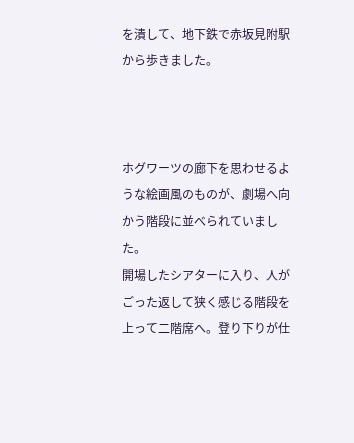を潰して、地下鉄で赤坂見附駅から歩きました。



ホグワーツの廊下を思わせるような絵画風のものが、劇場へ向かう階段に並べられていました。
開場したシアターに入り、人がごった返して狭く感じる階段を上って二階席へ。登り下りが仕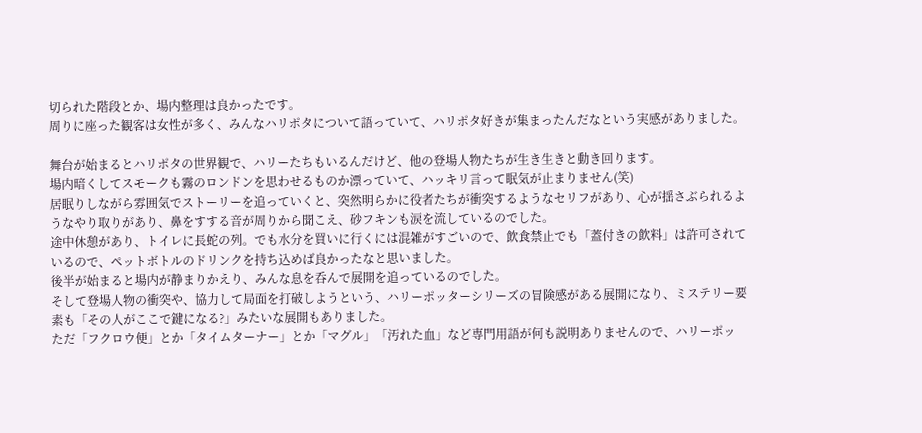切られた階段とか、場内整理は良かったです。
周りに座った観客は女性が多く、みんなハリポタについて語っていて、ハリポタ好きが集まったんだなという実感がありました。

舞台が始まるとハリポタの世界観で、ハリーたちもいるんだけど、他の登場人物たちが生き生きと動き回ります。
場内暗くしてスモークも霧のロンドンを思わせるものか漂っていて、ハッキリ言って眠気が止まりません(笑)
居眠りしながら雰囲気でストーリーを追っていくと、突然明らかに役者たちが衝突するようなセリフがあり、心が揺さぶられるようなやり取りがあり、鼻をすする音が周りから聞こえ、砂フキンも涙を流しているのでした。
途中休憩があり、トイレに長蛇の列。でも水分を買いに行くには混雑がすごいので、飲食禁止でも「蓋付きの飲料」は許可されているので、ペットボトルのドリンクを持ち込めば良かったなと思いました。
後半が始まると場内が静まりかえり、みんな息を呑んで展開を追っているのでした。
そして登場人物の衝突や、協力して局面を打破しようという、ハリーポッターシリーズの冒険感がある展開になり、ミステリー要素も「その人がここで鍵になる?」みたいな展開もありました。
ただ「フクロウ便」とか「タイムターナー」とか「マグル」「汚れた血」など専門用語が何も説明ありませんので、ハリーポッ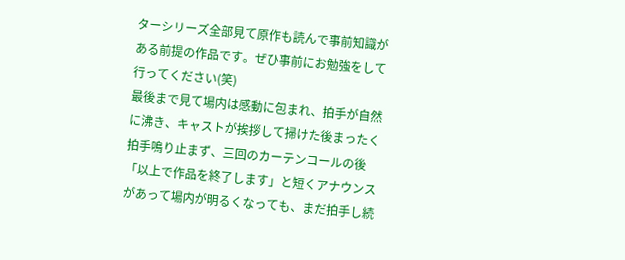ターシリーズ全部見て原作も読んで事前知識がある前提の作品です。ぜひ事前にお勉強をして行ってください(笑)
最後まで見て場内は感動に包まれ、拍手が自然に沸き、キャストが挨拶して掃けた後まったく拍手鳴り止まず、三回のカーテンコールの後「以上で作品を終了します」と短くアナウンスがあって場内が明るくなっても、まだ拍手し続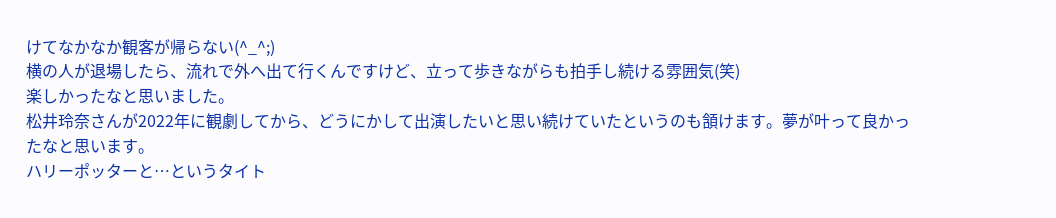けてなかなか観客が帰らない(^_^;)
横の人が退場したら、流れで外へ出て行くんですけど、立って歩きながらも拍手し続ける雰囲気(笑)
楽しかったなと思いました。
松井玲奈さんが2022年に観劇してから、どうにかして出演したいと思い続けていたというのも頷けます。夢が叶って良かったなと思います。
ハリーポッターと…というタイト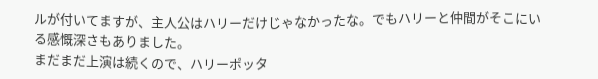ルが付いてますが、主人公はハリーだけじゃなかったな。でもハリーと仲間がそこにいる感慨深さもありました。
まだまだ上演は続くので、ハリーポッタ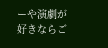ーや演劇が好きならご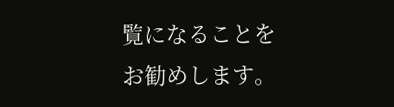覧になることをお勧めします。